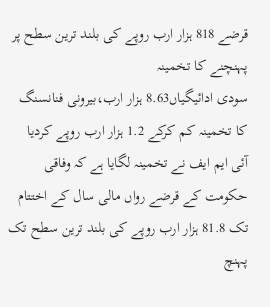قرضے 818 ہزار ارب روپے کی بلند ترین سطح پر پہنچنے کا تخمینہ
سودی ادائیگیاں8.63 ہزار ارب،بیرونی فنانسنگ کا تخمینہ کم کرکے 1.2 ہزار ارب روپے کردیا
آئی ایم ایف نے تخمینہ لگایا ہے کہ وفاقی حکومت کے قرضے رواں مالی سال کے اختتام تک 81.8 ہزار ارب روپے کی بلند ترین سطح تک پہنچ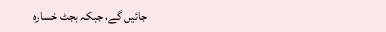جائیں گے، جبکہ بجٹ خسارہ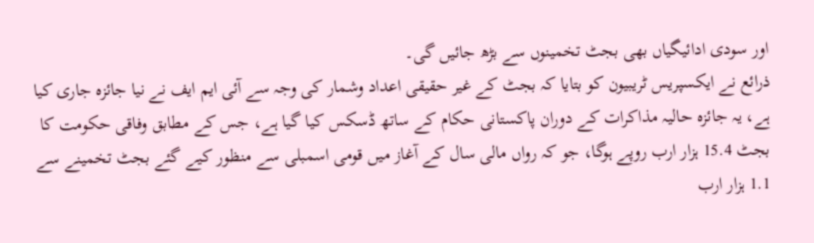اور سودی ادائیگیاں بھی بجٹ تخمینوں سے بڑھ جائیں گی۔
ذرائع نے ایکسپریس ٹریبیون کو بتایا کہ بجٹ کے غیر حقیقی اعداد وشمار کی وجہ سے آئی ایم ایف نے نیا جائزہ جاری کیا ہے، یہ جائزہ حالیہ مذاکرات کے دوران پاکستانی حکام کے ساتھ ڈسکس کیا گیا ہے، جس کے مطابق وفاقی حکومت کا بجٹ 15.4 ہزار ارب روپے ہوگا، جو کہ رواں مالی سال کے آغاز میں قومی اسمبلی سے منظور کیے گئے بجٹ تخمینے سے 1.1 ہزار ارب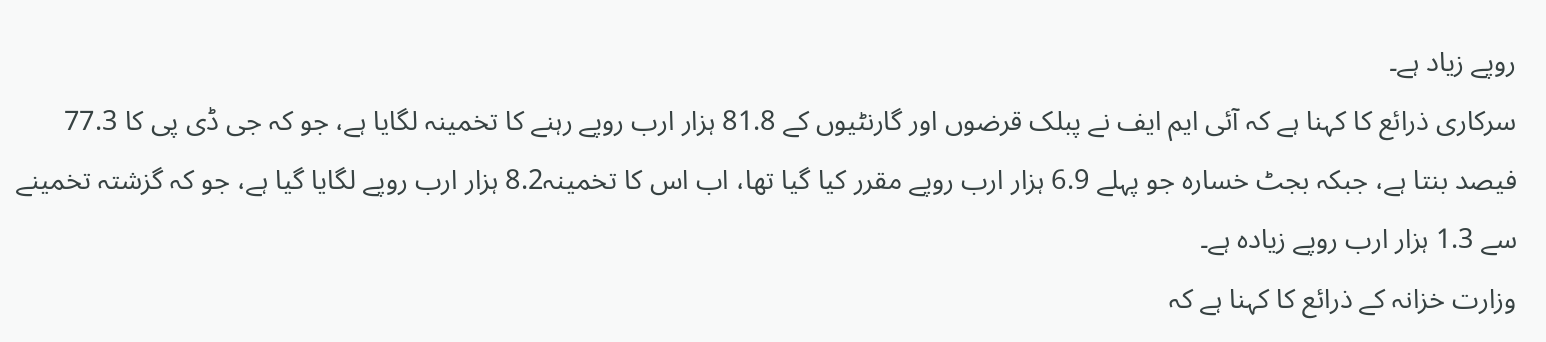روپے زیاد ہے۔
سرکاری ذرائع کا کہنا ہے کہ آئی ایم ایف نے پبلک قرضوں اور گارنٹیوں کے 81.8 ہزار ارب روپے رہنے کا تخمینہ لگایا ہے، جو کہ جی ڈی پی کا 77.3 فیصد بنتا ہے، جبکہ بجٹ خسارہ جو پہلے 6.9 ہزار ارب روپے مقرر کیا گیا تھا، اب اس کا تخمینہ8.2 ہزار ارب روپے لگایا گیا ہے، جو کہ گزشتہ تخمینے سے 1.3 ہزار ارب روپے زیادہ ہے۔
وزارت خزانہ کے ذرائع کا کہنا ہے کہ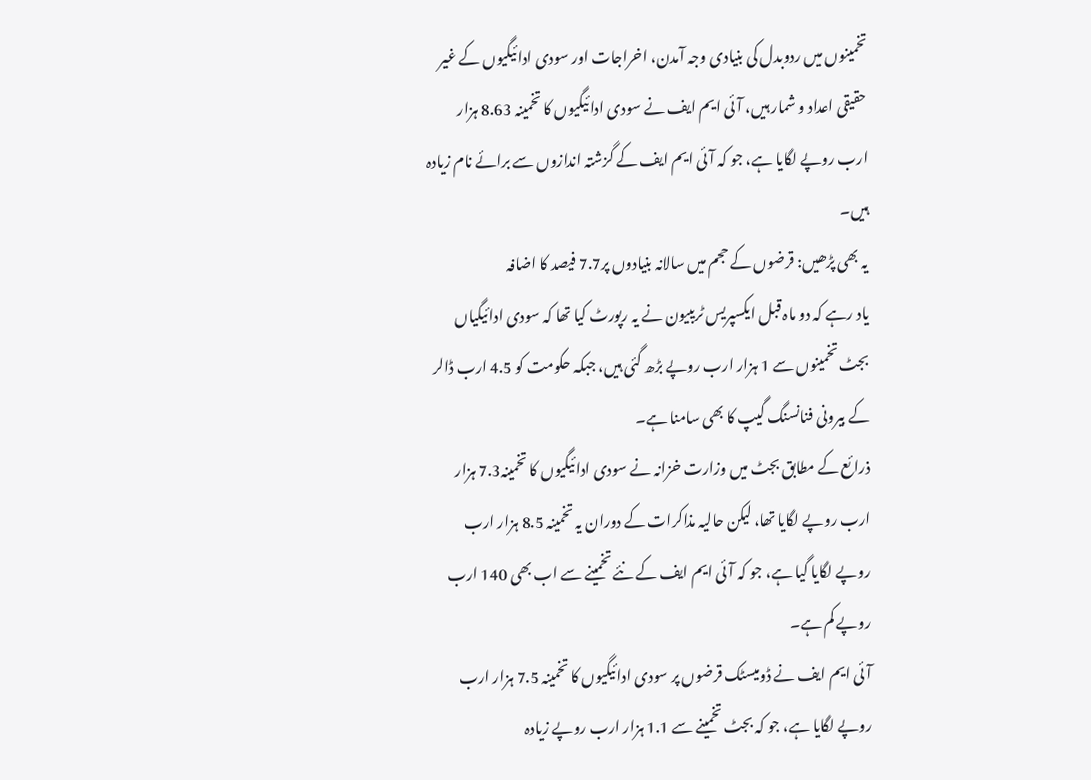تخمینوں میں ردوبدل کی بنیادی وجہ آمدن، اخراجات اور سودی ادائیگیوں کے غیر حقیقی اعداد و شمار ہیں، آئی ایم ایف نے سودی ادائیگیوں کا تخمینہ 8.63 ہزار ارب روپے لگایا ہے، جو کہ آئی ایم ایف کے گزشتہ اندازوں سے برائے نام زیادہ ہیں۔
یہ بھی پڑھیں: قرضوں کے حجم میں سالانہ بنیادوں پر7.7 فیصد کا اضافہ
یاد رہے کہ دو ماہ قبل ایکسپریس ٹریبیون نے یہ رپورٹ کیا تھا کہ سودی ادائیگیاں بجٹ تخمینوں سے 1 ہزار ارب روپے بڑھ گئی ہیں، جبکہ حکومت کو 4.5 ارب ڈالر کے بیرونی فنانسنگ گیپ کا بھی سامنا ہے۔
ذرائع کے مطابق بجٹ میں وزارت خزانہ نے سودی ادائیگیوں کا تخمینہ7.3 ہزار ارب روپے لگایا تھا، لیکن حالیہ مذاکرات کے دوران یہ تخمینہ 8.5 ہزار ارب روپے لگایا گیا ہے، جو کہ آئی ایم ایف کے نئے تخمینے سے اب بھی 140 ارب روپے کم ہے۔
آئی ایم ایف نے ڈومیسٹک قرضوں پر سودی ادائیگیوں کا تخمینہ 7.5 ہزار ارب روپے لگایا ہے، جو کہ بجٹ تخمینے سے 1.1 ہزار ارب روپے زیادہ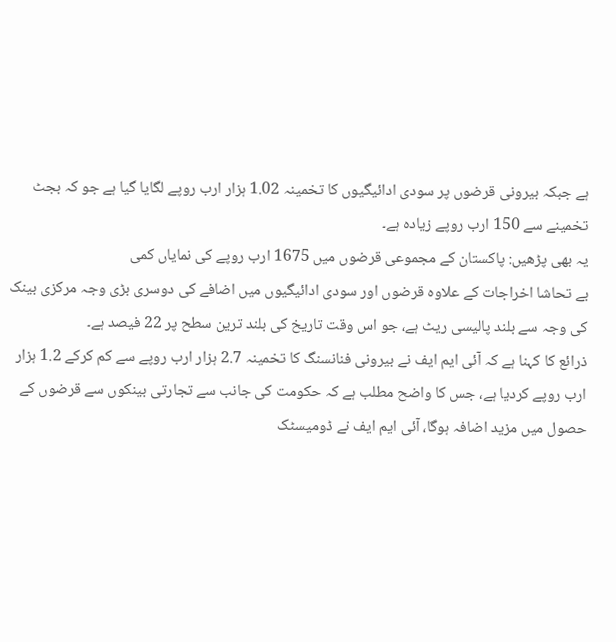ہے جبکہ بیرونی قرضوں پر سودی ادائیگیوں کا تخمینہ 1.02 ہزار ارب روپے لگایا گیا ہے جو کہ بجٹ تخمینے سے 150 ارب روپے زیادہ ہے۔
یہ بھی پڑھیں: پاکستان کے مجموعی قرضوں میں 1675 ارب روپے کی نمایاں کمی
بے تحاشا اخراجات کے علاوہ قرضوں اور سودی ادائیگیوں میں اضافے کی دوسری بڑی وجہ مرکزی بینک کی وجہ سے بلند پالیسی ریٹ ہے، جو اس وقت تاریخ کی بلند ترین سطح پر 22 فیصد ہے۔
ذرائع کا کہنا ہے کہ آئی ایم ایف نے بیرونی فنانسنگ کا تخمینہ 2.7 ہزار ارب روپے سے کم کرکے 1.2 ہزار ارب روپے کردیا ہے، جس کا واضح مطلب ہے کہ حکومت کی جانب سے تجارتی بینکوں سے قرضوں کے حصول میں مزید اضافہ ہوگا، آئی ایم ایف نے ڈومیسٹک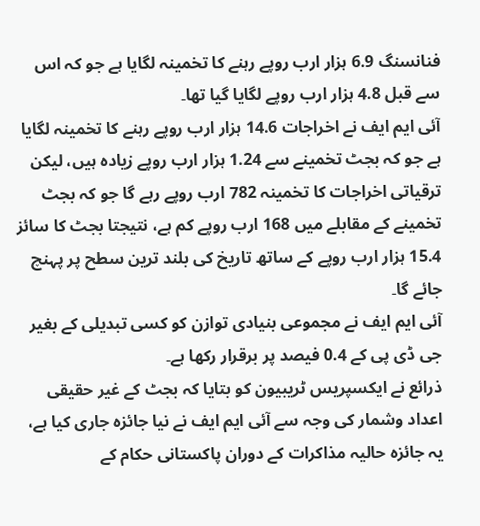فنانسنگ 6.9 ہزار ارب روپے رہنے کا تخمینہ لگایا ہے جو کہ اس سے قبل 4.8 ہزار ارب روپے لگایا گیا تھا۔
آئی ایم ایف نے اخراجات 14.6 ہزار ارب روپے رہنے کا تخمینہ لگایا ہے جو کہ بجٹ تخمینے سے 1.24 ہزار ارب روپے زیادہ ہیں، لیکن ترقیاتی اخراجات کا تخمینہ 782 ارب روپے رہے گا جو کہ بجٹ تخمینے کے مقابلے میں 168 ارب روپے کم ہے، نتیجتا بجٹ کا سائز 15.4 ہزار ارب روپے کے ساتھ تاریخ کی بلند ترین سطح پر پہنچ جائے گا۔
آئی ایم ایف نے مجموعی بنیادی توازن کو کسی تبدیلی کے بغیر جی ڈی پی کے 0.4 فیصد پر برقرار رکھا ہے۔
ذرائع نے ایکسپریس ٹریبیون کو بتایا کہ بجٹ کے غیر حقیقی اعداد وشمار کی وجہ سے آئی ایم ایف نے نیا جائزہ جاری کیا ہے، یہ جائزہ حالیہ مذاکرات کے دوران پاکستانی حکام کے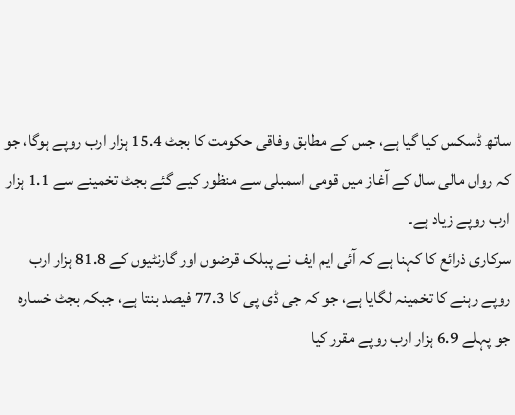ساتھ ڈسکس کیا گیا ہے، جس کے مطابق وفاقی حکومت کا بجٹ 15.4 ہزار ارب روپے ہوگا، جو کہ رواں مالی سال کے آغاز میں قومی اسمبلی سے منظور کیے گئے بجٹ تخمینے سے 1.1 ہزار ارب روپے زیاد ہے۔
سرکاری ذرائع کا کہنا ہے کہ آئی ایم ایف نے پبلک قرضوں اور گارنٹیوں کے 81.8 ہزار ارب روپے رہنے کا تخمینہ لگایا ہے، جو کہ جی ڈی پی کا 77.3 فیصد بنتا ہے، جبکہ بجٹ خسارہ جو پہلے 6.9 ہزار ارب روپے مقرر کیا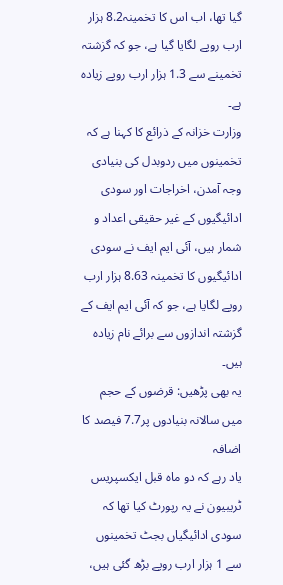گیا تھا، اب اس کا تخمینہ8.2 ہزار ارب روپے لگایا گیا ہے، جو کہ گزشتہ تخمینے سے 1.3 ہزار ارب روپے زیادہ ہے۔
وزارت خزانہ کے ذرائع کا کہنا ہے کہ تخمینوں میں ردوبدل کی بنیادی وجہ آمدن، اخراجات اور سودی ادائیگیوں کے غیر حقیقی اعداد و شمار ہیں، آئی ایم ایف نے سودی ادائیگیوں کا تخمینہ 8.63 ہزار ارب روپے لگایا ہے، جو کہ آئی ایم ایف کے گزشتہ اندازوں سے برائے نام زیادہ ہیں۔
یہ بھی پڑھیں: قرضوں کے حجم میں سالانہ بنیادوں پر7.7 فیصد کا اضافہ
یاد رہے کہ دو ماہ قبل ایکسپریس ٹریبیون نے یہ رپورٹ کیا تھا کہ سودی ادائیگیاں بجٹ تخمینوں سے 1 ہزار ارب روپے بڑھ گئی ہیں،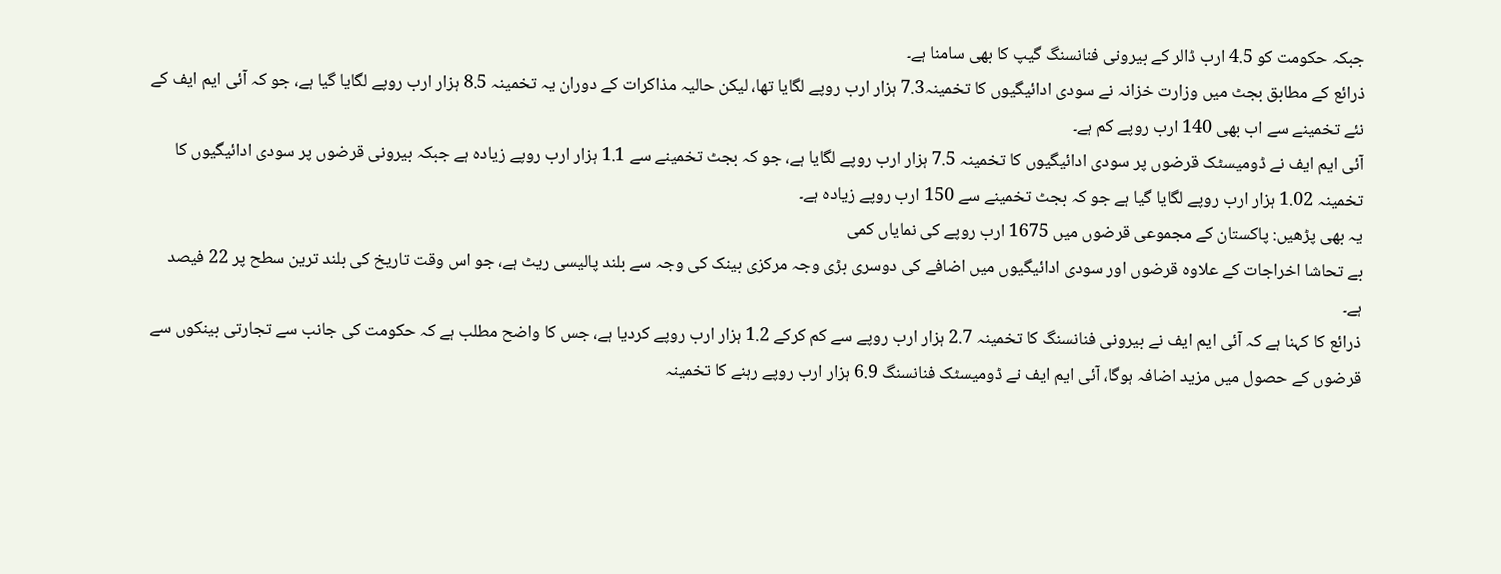جبکہ حکومت کو 4.5 ارب ڈالر کے بیرونی فنانسنگ گیپ کا بھی سامنا ہے۔
ذرائع کے مطابق بجٹ میں وزارت خزانہ نے سودی ادائیگیوں کا تخمینہ7.3 ہزار ارب روپے لگایا تھا، لیکن حالیہ مذاکرات کے دوران یہ تخمینہ 8.5 ہزار ارب روپے لگایا گیا ہے، جو کہ آئی ایم ایف کے نئے تخمینے سے اب بھی 140 ارب روپے کم ہے۔
آئی ایم ایف نے ڈومیسٹک قرضوں پر سودی ادائیگیوں کا تخمینہ 7.5 ہزار ارب روپے لگایا ہے، جو کہ بجٹ تخمینے سے 1.1 ہزار ارب روپے زیادہ ہے جبکہ بیرونی قرضوں پر سودی ادائیگیوں کا تخمینہ 1.02 ہزار ارب روپے لگایا گیا ہے جو کہ بجٹ تخمینے سے 150 ارب روپے زیادہ ہے۔
یہ بھی پڑھیں: پاکستان کے مجموعی قرضوں میں 1675 ارب روپے کی نمایاں کمی
بے تحاشا اخراجات کے علاوہ قرضوں اور سودی ادائیگیوں میں اضافے کی دوسری بڑی وجہ مرکزی بینک کی وجہ سے بلند پالیسی ریٹ ہے، جو اس وقت تاریخ کی بلند ترین سطح پر 22 فیصد ہے۔
ذرائع کا کہنا ہے کہ آئی ایم ایف نے بیرونی فنانسنگ کا تخمینہ 2.7 ہزار ارب روپے سے کم کرکے 1.2 ہزار ارب روپے کردیا ہے، جس کا واضح مطلب ہے کہ حکومت کی جانب سے تجارتی بینکوں سے قرضوں کے حصول میں مزید اضافہ ہوگا، آئی ایم ایف نے ڈومیسٹک فنانسنگ 6.9 ہزار ارب روپے رہنے کا تخمینہ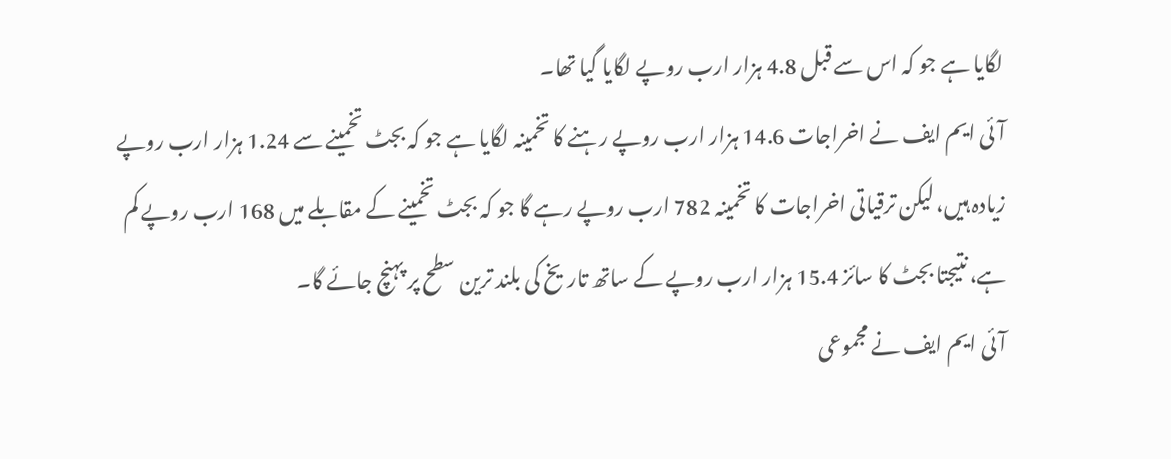لگایا ہے جو کہ اس سے قبل 4.8 ہزار ارب روپے لگایا گیا تھا۔
آئی ایم ایف نے اخراجات 14.6 ہزار ارب روپے رہنے کا تخمینہ لگایا ہے جو کہ بجٹ تخمینے سے 1.24 ہزار ارب روپے زیادہ ہیں، لیکن ترقیاتی اخراجات کا تخمینہ 782 ارب روپے رہے گا جو کہ بجٹ تخمینے کے مقابلے میں 168 ارب روپے کم ہے، نتیجتا بجٹ کا سائز 15.4 ہزار ارب روپے کے ساتھ تاریخ کی بلند ترین سطح پر پہنچ جائے گا۔
آئی ایم ایف نے مجموعی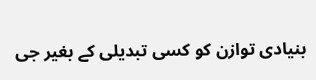بنیادی توازن کو کسی تبدیلی کے بغیر جی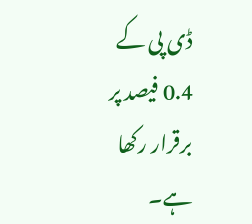ڈی پی کے 0.4 فیصد پر برقرار رکھا ہے۔